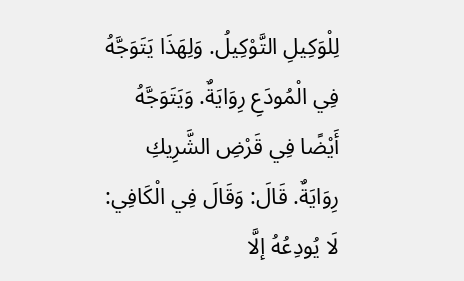لِلْوَكِيلِ التَّوْكِيلُ. وَلِهَذَا يَتَوَجَّهُ فِي الْمُودَعِ رِوَايَةٌ. وَيَتَوَجَّهُ أَيْضًا فِي قَرْضِ الشَّرِيكِ رِوَايَةٌ. قَالَ: وَقَالَ فِي الْكَافِي: لَا يُودِعُهُ إلَّا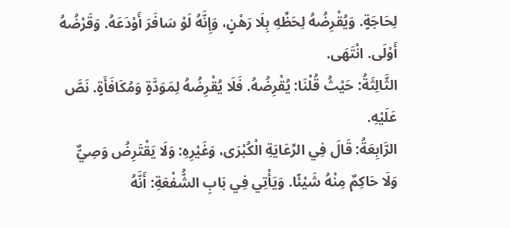لِحَاجَةٍ. وَيُقْرِضُهُ لِحَظِّهِ بِلَا رَهْنٍ، وَإِنَّهُ لَوْ سَافَرَ أَوْدَعَهُ. وَقَرْضُهُ أَوْلَى. انْتَهَى.
الثَّالِثَةُ: حَيْثُ قُلْنَا: يُقْرِضُهُ. فَلَا يُقْرِضُهُ لِمَوَدَّةٍ وَمُكَافَأَةٍ. نَصَّ عَلَيْهِ.
الرَّابِعَةُ: قَالَ فِي الرِّعَايَةِ الْكُبْرَى، وَغَيْرِهِ: وَلَا يَقْتَرِضُ وَصِيٌّ وَلَا حَاكِمٌ مِنْهُ شَيْئًا. وَيَأْتِي فِي بَابِ الشُّفْعَةِ: أَنَّهُ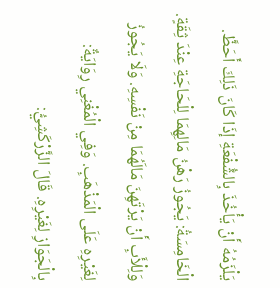يَلْزَمُهُ أَنْ يَأْخُذَ بِالشُّفْعَةِ إذَا كَانَ ذَلِكَ أَحَظَّ.
الْخَامِسَةُ: يَجُوزُ رَهْنُ مَالِهِمَا لِلْحَاجَةِ عِنْدَ ثِقَةٍ. وَلِلْأَبِ أَنْ يَرْتَهِنَ مَالَهُمَا مِنْ نَفْسِهِ. وَلَا يَجُوزُ لِغَيْرِهِ عَلَى الْمَذْهَبِ. وَفِي الْمُغْنِي رِوَايَةٌ: بِالْجَوَازِ لِغَيْرِهِ. قَالَ الزَّرْكَشِيُّ: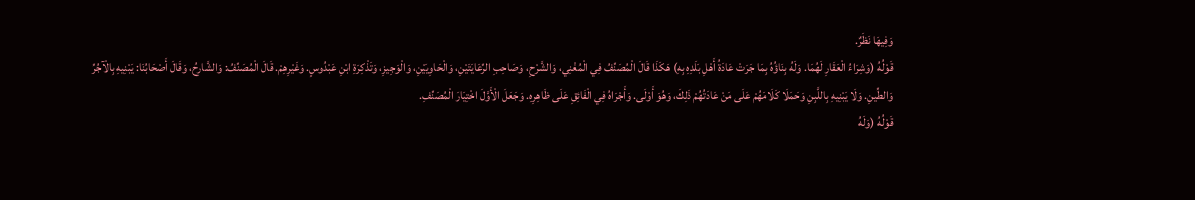وَفِيهَا نَظَرٌ.
قَوْلُهُ (وَشِرَاءُ الْعَقَارِ لَهُمَا. وَلَهُ بِنَاؤُهُ بِمَا جَرَتْ عَادَةُ أَهْلِ بَلَدِهِ بِهِ) هَكَذَا قَالَ الْمُصَنِّفُ فِي الْمُغْنِي، وَالشَّرْحِ، وَصَاحِبِ الرِّعَايَتَيْنِ، وَالْحَاوِيَيْنِ، وَالْوَجِيزِ، وَتَذْكِرَةِ ابْنِ عَبْدُوسٍ. وَغَيْرِهِمْ. قَالَ الْمُصَنِّفُ: وَالشَّارِحُ، وَقَالَ أَصْحَابُنَا: يَبْنِيهِ بِالْآجُرِّ وَالطِّينِ. وَلَا يَبْنِيهِ بِاللَّبِنِ وَحَمَلَا كَلَامَهُمْ عَلَى مَنْ عَادَتُهُمْ ذَلِكَ، وَهُوَ أَوْلَى. وَأَجْرَاهُ فِي الْفَائِقِ عَلَى ظَاهِرِهِ. وَجَعَلَ الْأَوَّلَ اخْتِيَارَ الْمُصَنِّفِ.
قَوْلُهُ (وَلَهُ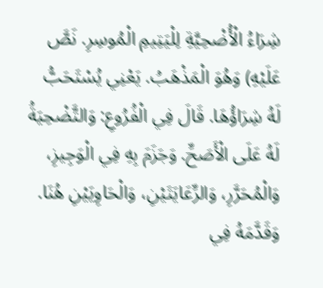شِرَاءُ الْأُضْحِيَّةِ لِلْيَتِيمِ الْمُوسِرِ. نَصَّ عَلَيْهِ) وَهُوَ الْمَذْهَبُ. يَعْنِي يُسْتَحَبُّ لَهُ شِرَاؤُهَا. قَالَ فِي الْفُرُوعِ: وَالتَّضْحِيَةُ لَهُ عَلَى الْأَصَحِّ. وَجَزَمَ بِهِ فِي الْوَجِيزِ، وَالْمُحَرَّرِ، وَالرِّعَايَتَيْنِ، وَالْحَاوِيَيْنِ هُنَا. وَقَدَّمَهُ فِي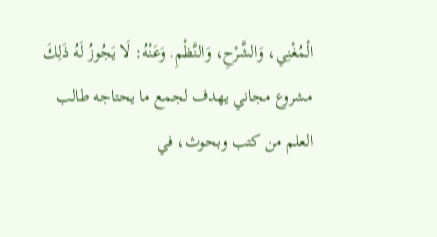الْمُغْنِي، وَالشَّرْحِ، وَالنَّظْمِ. وَعَنْهُ: لَا يَجُوزُ لَهُ ذَلِكَ
مشروع مجاني يهدف لجمع ما يحتاجه طالب العلم من كتب وبحوث، في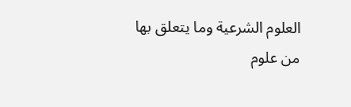العلوم الشرعية وما يتعلق بها من علوم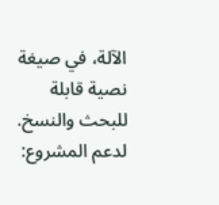الآلة، في صيغة نصية قابلة للبحث والنسخ.
لدعم المشروع: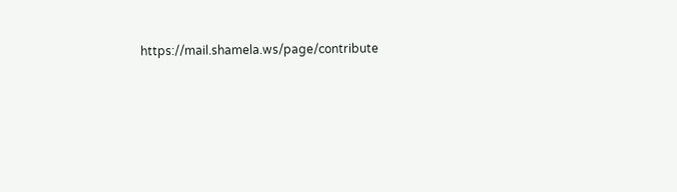https://mail.shamela.ws/page/contribute